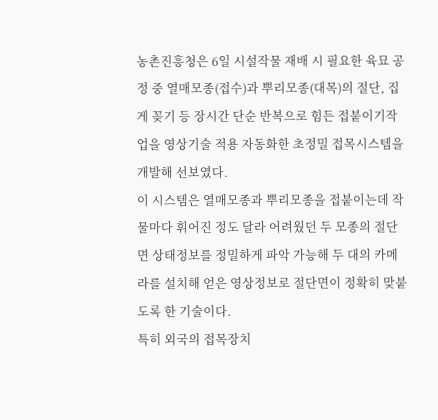농촌진흥청은 6일 시설작물 재배 시 필요한 육묘 공정 중 열매모종(접수)과 뿌리모종(대목)의 절단, 집게 꽂기 등 장시간 단순 반복으로 힘든 접붙이기작업을 영상기술 적용 자동화한 초정밀 접목시스템을 개발해 선보였다.
이 시스템은 열매모종과 뿌리모종을 접붙이는데 작물마다 휘어진 정도 달라 어려웠던 두 모종의 절단면 상태정보를 정밀하게 파악 가능해 두 대의 카메라를 설치해 얻은 영상정보로 절단면이 정확히 맞붙도록 한 기술이다.
특히 외국의 접목장치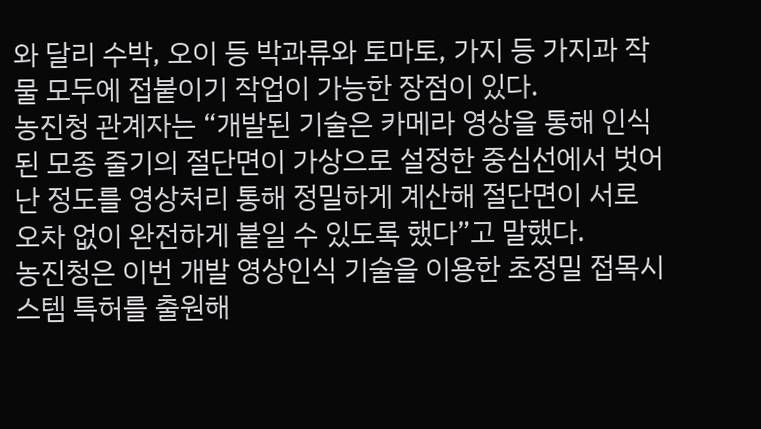와 달리 수박, 오이 등 박과류와 토마토, 가지 등 가지과 작물 모두에 접붙이기 작업이 가능한 장점이 있다.
농진청 관계자는 “개발된 기술은 카메라 영상을 통해 인식된 모종 줄기의 절단면이 가상으로 설정한 중심선에서 벗어난 정도를 영상처리 통해 정밀하게 계산해 절단면이 서로 오차 없이 완전하게 붙일 수 있도록 했다”고 말했다.
농진청은 이번 개발 영상인식 기술을 이용한 초정밀 접목시스템 특허를 출원해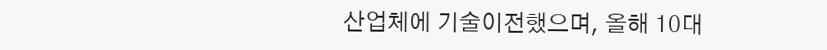산업체에 기술이전했으며, 올해 10대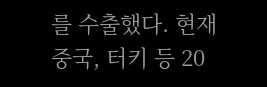를 수출했다. 현재 중국, 터키 등 20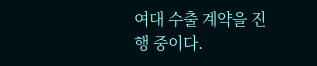여대 수출 계약을 진행 중이다.